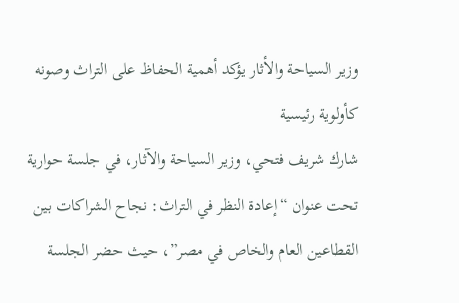وزير السياحة والأثار يؤكد أهمية الحفاظ على التراث وصونه كأولوية رئيسية
شارك شريف فتحي، وزير السياحة والآثار، في جلسة حوارية تحت عنوان “إعادة النظر في التراث: نجاح الشراكات بين القطاعين العام والخاص في مصر”، حيث حضر الجلسة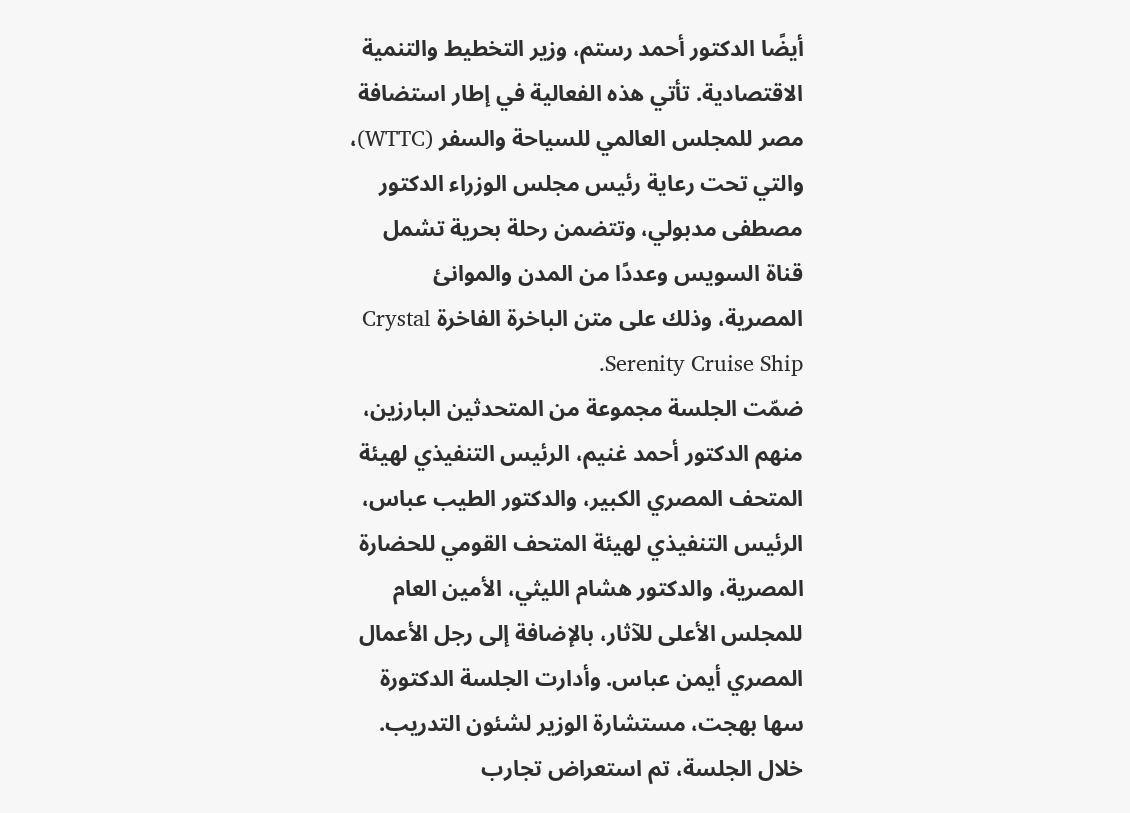أيضًا الدكتور أحمد رستم، وزير التخطيط والتنمية الاقتصادية. تأتي هذه الفعالية في إطار استضافة مصر للمجلس العالمي للسياحة والسفر (WTTC)، والتي تحت رعاية رئيس مجلس الوزراء الدكتور مصطفى مدبولي، وتتضمن رحلة بحرية تشمل قناة السويس وعددًا من المدن والموانئ المصرية، وذلك على متن الباخرة الفاخرة Crystal Serenity Cruise Ship.
ضمّت الجلسة مجموعة من المتحدثين البارزين، منهم الدكتور أحمد غنيم، الرئيس التنفيذي لهيئة المتحف المصري الكبير، والدكتور الطيب عباس، الرئيس التنفيذي لهيئة المتحف القومي للحضارة المصرية، والدكتور هشام الليثي، الأمين العام للمجلس الأعلى للآثار، بالإضافة إلى رجل الأعمال المصري أيمن عباس. وأدارت الجلسة الدكتورة سها بهجت، مستشارة الوزير لشئون التدريب.
خلال الجلسة، تم استعراض تجارب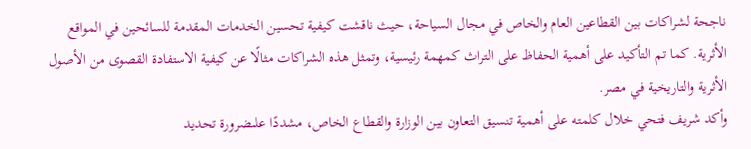ناجحة لشراكات بين القطاعين العام والخاص في مجال السياحة، حيث ناقشت كيفية تحسين الخدمات المقدمة للسائحين في المواقع الأثرية. كما تم التأكيد على أهمية الحفاظ على التراث كمهمة رئيسية، وتمثل هذه الشراكات مثالًا عن كيفية الاستفادة القصوى من الأصول الأثرية والتاريخية في مصر.
وأكد شريف فتحي خلال كلمته على أهمية تنسيق التعاون بين الوزارة والقطاع الخاص، مشددًا علىضرورة تحديد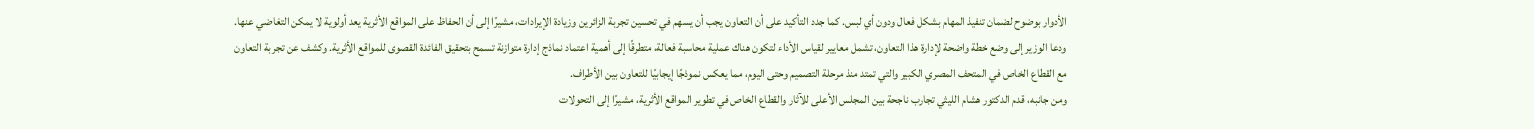الأدوار بوضوح لضمان تنفيذ المهام بشكل فعال ودون أي لبس. كما جدد التأكيد على أن التعاون يجب أن يسهم في تحسين تجربة الزائرين وزيادة الإيرادات، مشيرًا إلى أن الحفاظ على المواقع الأثرية يعد أولوية لا يمكن التغاضي عنها.
ودعا الوزير إلى وضع خطة واضحة لإدارة هذا التعاون، تشمل معايير لقياس الأداء لتكون هناك عملية محاسبة فعالة، متطرقًا إلى أهمية اعتماد نماذج إدارة متوازنة تسمح بتحقيق الفائدة القصوى للمواقع الأثرية. وكشف عن تجربة التعاون مع القطاع الخاص في المتحف المصري الكبير والتي تمتد منذ مرحلة التصميم وحتى اليوم، مما يعكس نموذجًا إيجابيًا للتعاون بين الأطراف.
ومن جانبه، قدم الدكتور هشام الليثي تجارب ناجحة بين المجلس الأعلى للآثار والقطاع الخاص في تطوير المواقع الأثرية، مشيرًا إلى التحولات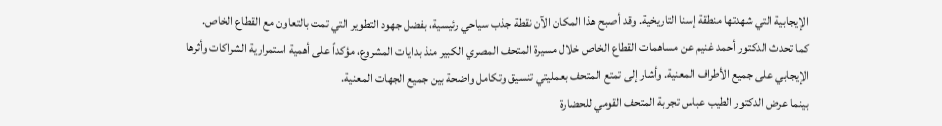الإيجابية التي شهدتها منطقة إسنا التاريخية. وقد أصبح هذا المكان الآن نقطة جذب سياحي رئيسية، بفضل جهود التطوير التي تمت بالتعاون مع القطاع الخاص.
كما تحدث الدكتور أحمد غنيم عن مساهمات القطاع الخاص خلال مسيرة المتحف المصري الكبير منذ بدايات المشروع، مؤكداً على أهمية استمرارية الشراكات وأثرها الإيجابي على جميع الأطراف المعنية. وأشار إلى تمتع المتحف بعمليتي تنسيق وتكامل واضحة بين جميع الجهات المعنية.
بينما عرض الدكتور الطيب عباس تجربة المتحف القومي للحضارة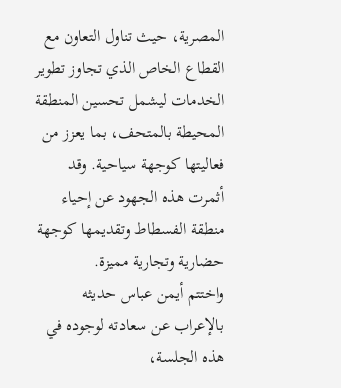المصرية، حيث تناول التعاون مع القطاع الخاص الذي تجاوز تطوير الخدمات ليشمل تحسين المنطقة المحيطة بالمتحف، بما يعزز من فعاليتها كوجهة سياحية. وقد أثمرت هذه الجهود عن إحياء منطقة الفسطاط وتقديمها كوجهة حضارية وتجارية مميزة.
واختتم أيمن عباس حديثه بالإعراب عن سعادته لوجوده في هذه الجلسة،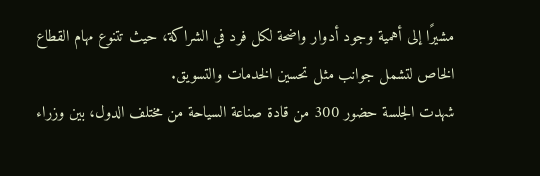مشيرًا إلى أهمية وجود أدوار واضحة لكل فرد في الشراكة، حيث تتنوع مهام القطاع الخاص لتشمل جوانب مثل تحسين الخدمات والتسويق.
شهدت الجلسة حضور 300 من قادة صناعة السياحة من مختلف الدول، بين وزراء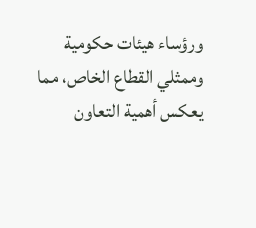ورؤساء هيئات حكومية وممثلي القطاع الخاص، مما يعكس أهمية التعاون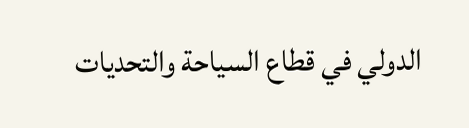الدولي في قطاع السياحة والتحديات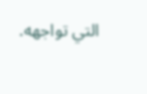التي تواجهه.